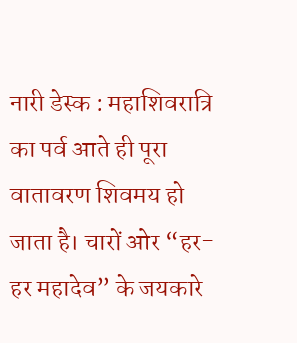नारी डेस्क : महाशिवरात्रि का पर्व आते ही पूरा वातावरण शिवमय हो जाता है। चारों ओर “हर-हर महादेव” के जयकारे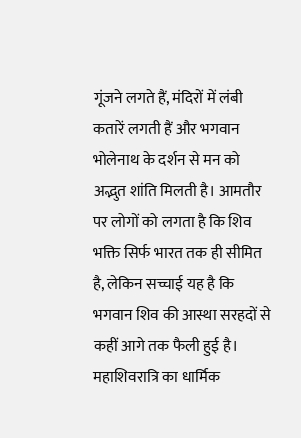गूंजने लगते हैं, मंदिरों में लंबी कतारें लगती हैं और भगवान भोलेनाथ के दर्शन से मन को अद्भुत शांति मिलती है। आमतौर पर लोगों को लगता है कि शिव भक्ति सिर्फ भारत तक ही सीमित है, लेकिन सच्चाई यह है कि भगवान शिव की आस्था सरहदों से कहीं आगे तक फैली हुई है।
महाशिवरात्रि का धार्मिक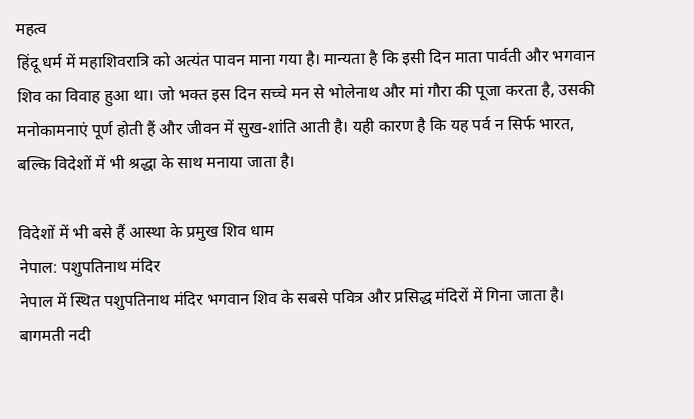महत्व
हिंदू धर्म में महाशिवरात्रि को अत्यंत पावन माना गया है। मान्यता है कि इसी दिन माता पार्वती और भगवान शिव का विवाह हुआ था। जो भक्त इस दिन सच्चे मन से भोलेनाथ और मां गौरा की पूजा करता है, उसकी मनोकामनाएं पूर्ण होती हैं और जीवन में सुख-शांति आती है। यही कारण है कि यह पर्व न सिर्फ भारत, बल्कि विदेशों में भी श्रद्धा के साथ मनाया जाता है।

विदेशों में भी बसे हैं आस्था के प्रमुख शिव धाम
नेपाल: पशुपतिनाथ मंदिर
नेपाल में स्थित पशुपतिनाथ मंदिर भगवान शिव के सबसे पवित्र और प्रसिद्ध मंदिरों में गिना जाता है। बागमती नदी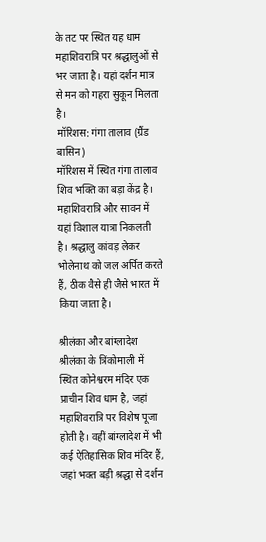के तट पर स्थित यह धाम महाशिवरात्रि पर श्रद्धालुओं से भर जाता है। यहां दर्शन मात्र से मन को गहरा सुकून मिलता है।
मॉरिशस: गंगा तालाव (ग्रैंड बासिन)
मॉरिशस में स्थित गंगा तालाव शिव भक्ति का बड़ा केंद्र है। महाशिवरात्रि और सावन में यहां विशाल यात्रा निकलती है। श्रद्धालु कांवड़ लेकर भोलेनाथ को जल अर्पित करते हैं, ठीक वैसे ही जैसे भारत में किया जाता है।

श्रीलंका और बांग्लादेश
श्रीलंका के त्रिंकोमाली में स्थित कोनेश्वरम मंदिर एक प्राचीन शिव धाम है, जहां महाशिवरात्रि पर विशेष पूजा होती है। वहीं बांग्लादेश में भी कई ऐतिहासिक शिव मंदिर हैं, जहां भक्त बड़ी श्रद्धा से दर्शन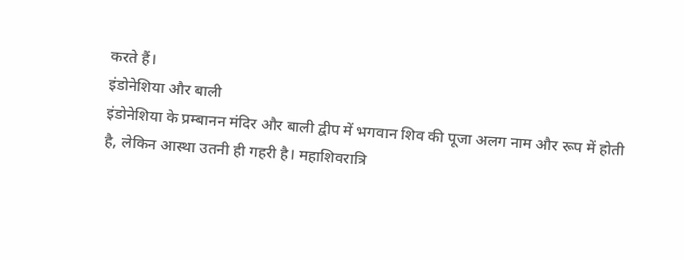करते हैं।
इंडोनेशिया और बाली
इंडोनेशिया के प्रम्बानन मंदिर और बाली द्वीप में भगवान शिव की पूजा अलग नाम और रूप में होती है, लेकिन आस्था उतनी ही गहरी है। महाशिवरात्रि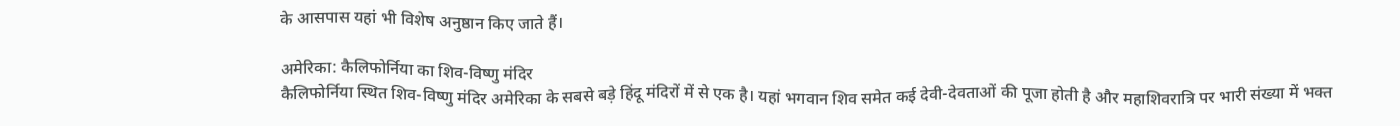के आसपास यहां भी विशेष अनुष्ठान किए जाते हैं।

अमेरिका: कैलिफोर्निया का शिव-विष्णु मंदिर
कैलिफोर्निया स्थित शिव-विष्णु मंदिर अमेरिका के सबसे बड़े हिंदू मंदिरों में से एक है। यहां भगवान शिव समेत कई देवी-देवताओं की पूजा होती है और महाशिवरात्रि पर भारी संख्या में भक्त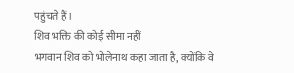पहुंचते हैं।
शिव भक्ति की कोई सीमा नहीं
भगवान शिव को भोलेनाथ कहा जाता है, क्योंकि वे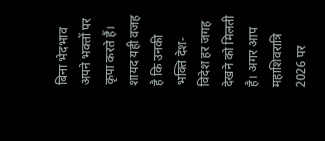बिना भेदभाव अपने भक्तों पर कृपा करते हैं। शायद यही वजह है कि उनकी भक्ति देश-विदेश हर जगह देखने को मिलती है। अगर आप महाशिवरात्रि 2026 पर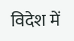विदेश में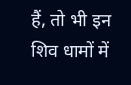हैं, तो भी इन शिव धामों में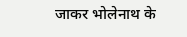जाकर भोलेनाथ के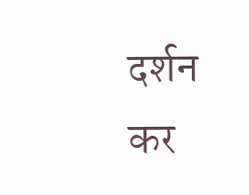दर्शन कर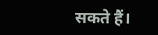सकते हैं।